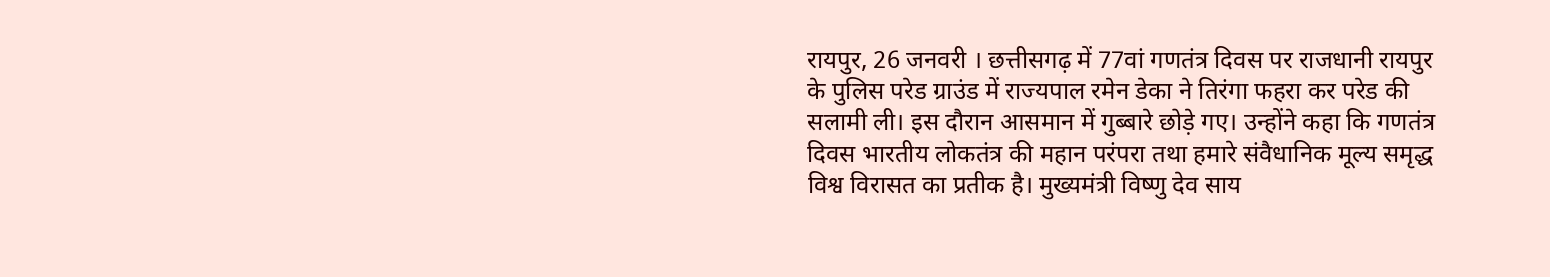रायपुर, 26 जनवरी । छत्तीसगढ़ में 77वां गणतंत्र दिवस पर राजधानी रायपुर के पुलिस परेड ग्राउंड में राज्यपाल रमेन डेका ने तिरंगा फहरा कर परेड की सलामी ली। इस दौरान आसमान में गुब्बारे छोड़े गए। उन्होंने कहा कि गणतंत्र दिवस भारतीय लोकतंत्र की महान परंपरा तथा हमारे संवैधानिक मूल्य समृद्ध विश्व विरासत का प्रतीक है। मुख्यमंत्री विष्णु देव साय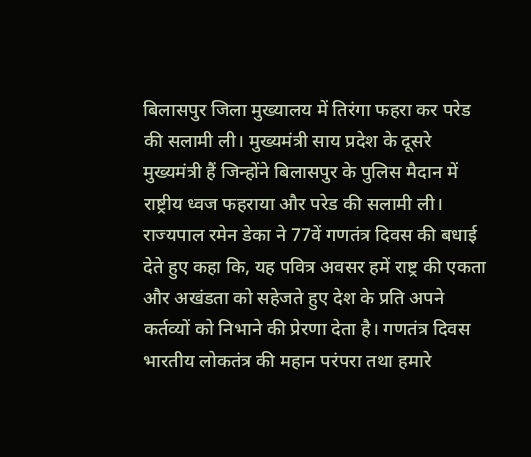बिलासपुर जिला मुख्यालय में तिरंगा फहरा कर परेड की सलामी ली। मुख्यमंत्री साय प्रदेश के दूसरे मुख्यमंत्री हैं जिन्होंने बिलासपुर के पुलिस मैदान में राष्ट्रीय ध्वज फहराया और परेड की सलामी ली।
राज्यपाल रमेन डेका ने 77वें गणतंत्र दिवस की बधाई देते हुए कहा कि, यह पवित्र अवसर हमें राष्ट्र की एकता और अखंडता को सहेजते हुए देश के प्रति अपने कर्तव्यों को निभाने की प्रेरणा देता है। गणतंत्र दिवस भारतीय लोकतंत्र की महान परंपरा तथा हमारे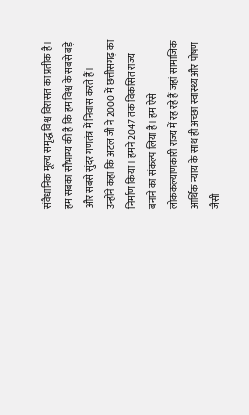संवैधानिक मूल्य समृद्ध विश्व विरासत का प्रतीक है। हम सबका सौभाग्य की है कि हम विश्व के सबसे बड़े और सबसे सुंदर गणतंत्र में निवास करते हैं।
उन्होंने कहा कि अटल जी ने 2000 में छत्तीसगढ़ का निर्माण किया। हमने 2047 तक विकसित राज्य बनाने का संकल्प लिया है। हम ऐसे लोककल्याणकारी राज्य में रह रहे हैं जहां सामाजिक आर्थिक न्याय के साथ ही अच्छा स्वास्थ्य और पोषण जैसी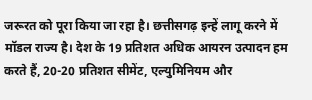जरूरत को पूरा किया जा रहा है। छत्तीसगढ़ इन्हें लागू करने में मॉडल राज्य है। देश के 19 प्रतिशत अधिक आयरन उत्पादन हम करते हैं, 20-20 प्रतिशत सीमेंट, एल्युमिनियम और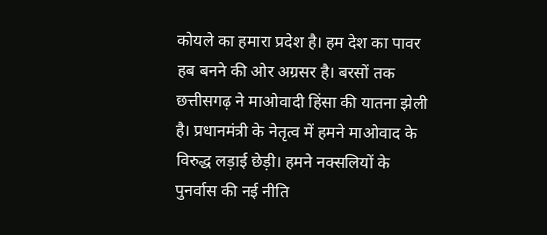कोयले का हमारा प्रदेश है। हम देश का पावर हब बनने की ओर अग्रसर है। बरसों तक छत्तीसगढ़ ने माओवादी हिंसा की यातना झेली है। प्रधानमंत्री के नेतृत्व में हमने माओवाद के विरुद्ध लड़ाई छेड़ी। हमने नक्सलियों के पुनर्वास की नई नीति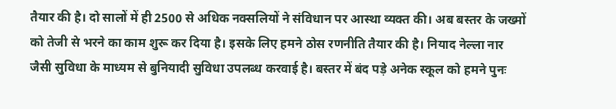तैयार की है। दो सालों में ही 2500 से अधिक नक्सलियों ने संविधान पर आस्था व्यक्त की। अब बस्तर के जख्मों को तेजी से भरने का काम शुरू कर दिया है। इसके लिए हमने ठोस रणनीति तैयार की है। नियाद नेल्ला नार जैसी सुविधा के माध्यम से बुनियादी सुविधा उपलब्ध करवाई है। बस्तर में बंद पड़े अनेक स्कूल को हमने पुनः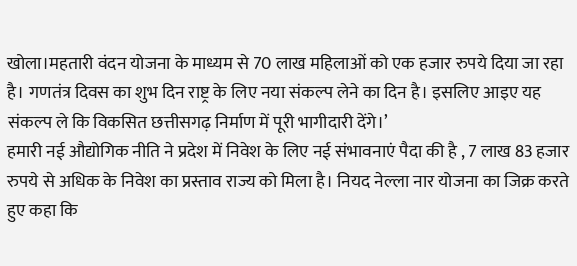खोला।महतारी वंदन योजना के माध्यम से 70 लाख महिलाओं को एक हजार रुपये दिया जा रहा है। गणतंत्र दिवस का शुभ दिन राष्ट्र के लिए नया संकल्प लेने का दिन है। इसलिए आइए यह संकल्प ले कि विकसित छत्तीसगढ़ निर्माण में पूरी भागीदारी देंगे।’
हमारी नई औद्योगिक नीति ने प्रदेश में निवेश के लिए नई संभावनाएं पैदा की है , 7 लाख 83 हजार रुपये से अधिक के निवेश का प्रस्ताव राज्य को मिला है। नियद नेल्ला नार योजना का जिक्र करते हुए कहा कि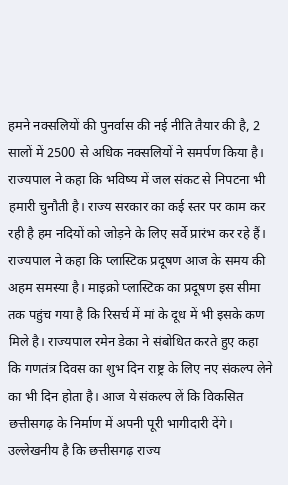हमने नक्सलियों की पुनर्वास की नई नीति तैयार की है, 2 सालों में 2500 से अधिक नक्सलियों ने समर्पण किया है।
राज्यपाल ने कहा कि भविष्य में जल संकट से निपटना भी हमारी चुनौती है। राज्य सरकार का कई स्तर पर काम कर रही है हम नदियों को जोड़ने के लिए सर्वे प्रारंभ कर रहे हैं। राज्यपाल ने कहा कि प्लास्टिक प्रदूषण आज के समय की अहम समस्या है। माइक्रो प्लास्टिक का प्रदूषण इस सीमा तक पहुंच गया है कि रिसर्च में मां के दूध में भी इसके कण मिले है। राज्यपाल रमेन डेका ने संबोधित करते हुए कहा कि गणतंत्र दिवस का शुभ दिन राष्ट्र के लिए नए संकल्प लेने का भी दिन होता है। आज ये संकल्प लें कि विकसित छत्तीसगढ़ के निर्माण में अपनी पूरी भागीदारी देंगे।
उल्लेखनीय है कि छत्तीसगढ़ राज्य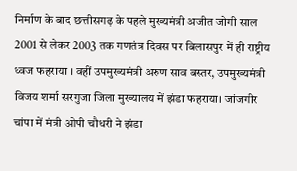निर्माण के बाद छत्तीसगढ़ के पहले मुख्यमंत्री अजीत जोगी साल 2001 से लेकर 2003 तक गणतंत्र दिवस पर बिलासपुर में ही राष्ट्रीय ध्वज फहराया । वहीं उपमुख्यमंत्री अरुण साव बस्तर, उपमुख्यमंत्री विजय शर्मा सरगुजा जिला मुख्यालय में झंडा फहराया। जांजगीर चांपा में मंत्री ओपी चौधरी ने झंडा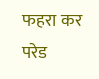फहरा कर परेड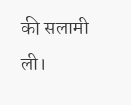की सलामी ली।